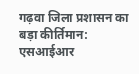गढ़वा जिला प्रशासन का बड़ा कीर्तिमान: एसआईआर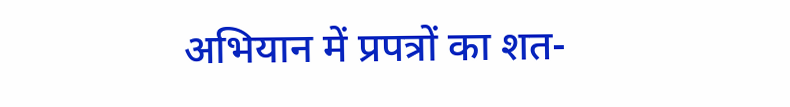अभियान में प्रपत्रों का शत-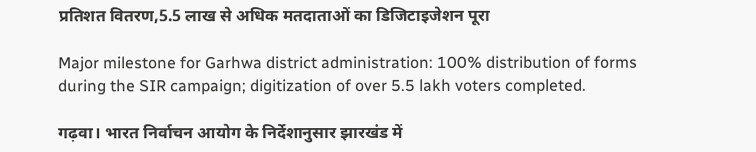प्रतिशत वितरण,5.5 लाख से अधिक मतदाताओं का डिजिटाइजेशन पूरा

Major milestone for Garhwa district administration: 100% distribution of forms during the SIR campaign; digitization of over 5.5 lakh voters completed.

गढ़वा। भारत निर्वाचन आयोग के निर्देशानुसार झारखंड में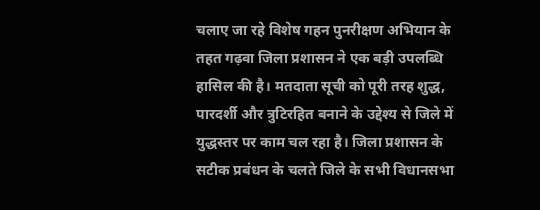चलाए जा रहे विशेष गहन पुनरीक्षण अभियान के तहत गढ़वा जिला प्रशासन ने एक बड़ी उपलब्धि हासिल की है। मतदाता सूची को पूरी तरह शुद्ध, पारदर्शी और त्रुटिरहित बनाने के उद्देश्य से जिले में युद्धस्तर पर काम चल रहा है। जिला प्रशासन के सटीक प्रबंधन के चलते जिले के सभी विधानसभा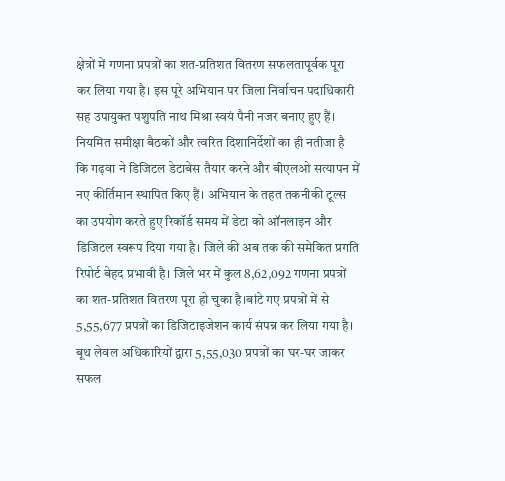क्षेत्रों में गणना प्रपत्रों का शत-प्रतिशत वितरण सफलतापूर्वक पूरा कर लिया गया है। इस पूरे अभियान पर जिला निर्वाचन पदाधिकारी सह उपायुक्त पशुपति नाथ मिश्रा स्वयं पैनी नजर बनाए हुए हैं। नियमित समीक्षा बैठकों और त्वरित दिशानिर्देशों का ही नतीजा है कि गढ़वा ने डिजिटल डेटाबेस तैयार करने और बीएलओ सत्यापन में नए कीर्तिमान स्थापित किए हैं। अभियान के तहत तकनीकी टूल्स का उपयोग करते हुए रिकॉर्ड समय में डेटा को ऑनलाइन और डिजिटल स्वरूप दिया गया है। जिले की अब तक की समेकित प्रगति रिपोर्ट बेहद प्रभावी है। जिले भर में कुल 8,62,092 गणना प्रपत्रों का शत-प्रतिशत वितरण पूरा हो चुका है।बांटे गए प्रपत्रों में से 5,55,677 प्रपत्रों का डिजिटाइजेशन कार्य संपन्न कर लिया गया है। बूथ लेवल अधिकारियों द्वारा 5,55,030 प्रपत्रों का घर-घर जाकर सफल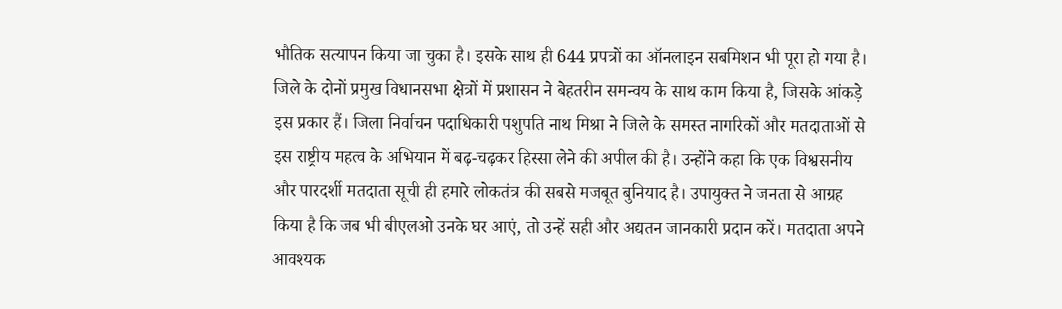भौतिक सत्यापन किया जा चुका है। इसके साथ ही 644 प्रपत्रों का ऑनलाइन सबमिशन भी पूरा हो गया है। जिले के दोनों प्रमुख विधानसभा क्षेत्रों में प्रशासन ने बेहतरीन समन्वय के साथ काम किया है, जिसके आंकड़े इस प्रकार हैं। जिला निर्वाचन पदाधिकारी पशुपति नाथ मिश्रा ने जिले के समस्त नागरिकों और मतदाताओं से इस राष्ट्रीय महत्व के अभियान में बढ़-चढ़कर हिस्सा लेने की अपील की है। उन्होंने कहा कि एक विश्वसनीय और पारदर्शी मतदाता सूची ही हमारे लोकतंत्र की सबसे मजबूत बुनियाद है। उपायुक्त ने जनता से आग्रह किया है कि जब भी बीएलओ उनके घर आएं, तो उन्हें सही और अद्यतन जानकारी प्रदान करें। मतदाता अपने आवश्यक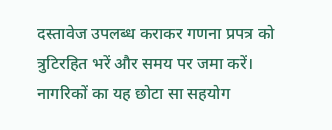दस्तावेज उपलब्ध कराकर गणना प्रपत्र को त्रुटिरहित भरें और समय पर जमा करें। नागरिकों का यह छोटा सा सहयोग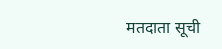मतदाता सूची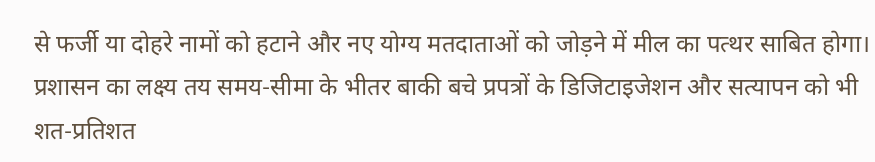से फर्जी या दोहरे नामों को हटाने और नए योग्य मतदाताओं को जोड़ने में मील का पत्थर साबित होगा। प्रशासन का लक्ष्य तय समय-सीमा के भीतर बाकी बचे प्रपत्रों के डिजिटाइजेशन और सत्यापन को भी शत-प्रतिशत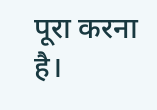पूरा करना है।